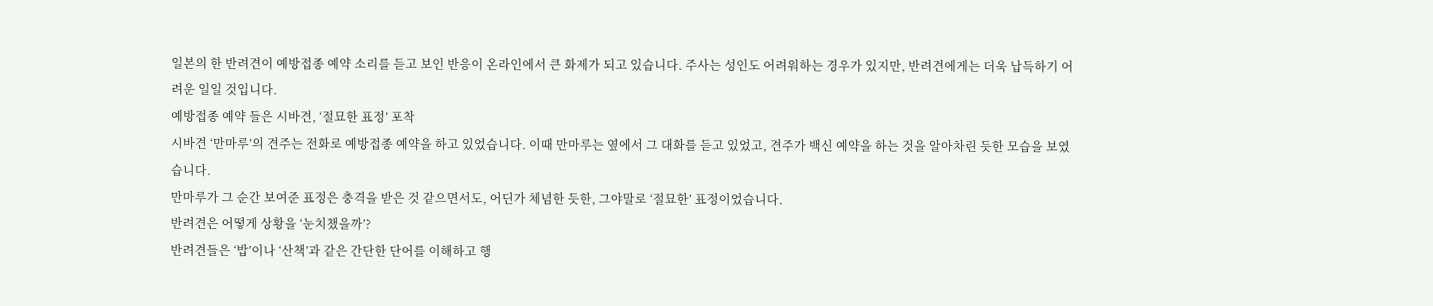일본의 한 반려견이 예방접종 예약 소리를 듣고 보인 반응이 온라인에서 큰 화제가 되고 있습니다. 주사는 성인도 어려워하는 경우가 있지만, 반려견에게는 더욱 납득하기 어려운 일일 것입니다.
예방접종 예약 들은 시바견, ‘절묘한 표정’ 포착
시바견 ‘만마루’의 견주는 전화로 예방접종 예약을 하고 있었습니다. 이때 만마루는 옆에서 그 대화를 듣고 있었고, 견주가 백신 예약을 하는 것을 알아차린 듯한 모습을 보였습니다.
만마루가 그 순간 보여준 표정은 충격을 받은 것 같으면서도, 어딘가 체념한 듯한, 그야말로 ‘절묘한’ 표정이었습니다.
반려견은 어떻게 상황을 ‘눈치챘을까’?
반려견들은 ‘밥’이나 ‘산책’과 같은 간단한 단어를 이해하고 행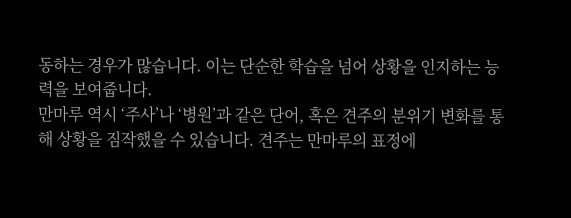동하는 경우가 많습니다. 이는 단순한 학습을 넘어 상황을 인지하는 능력을 보여줍니다.
만마루 역시 ‘주사’나 ‘병원’과 같은 단어, 혹은 견주의 분위기 변화를 통해 상황을 짐작했을 수 있습니다. 견주는 만마루의 표정에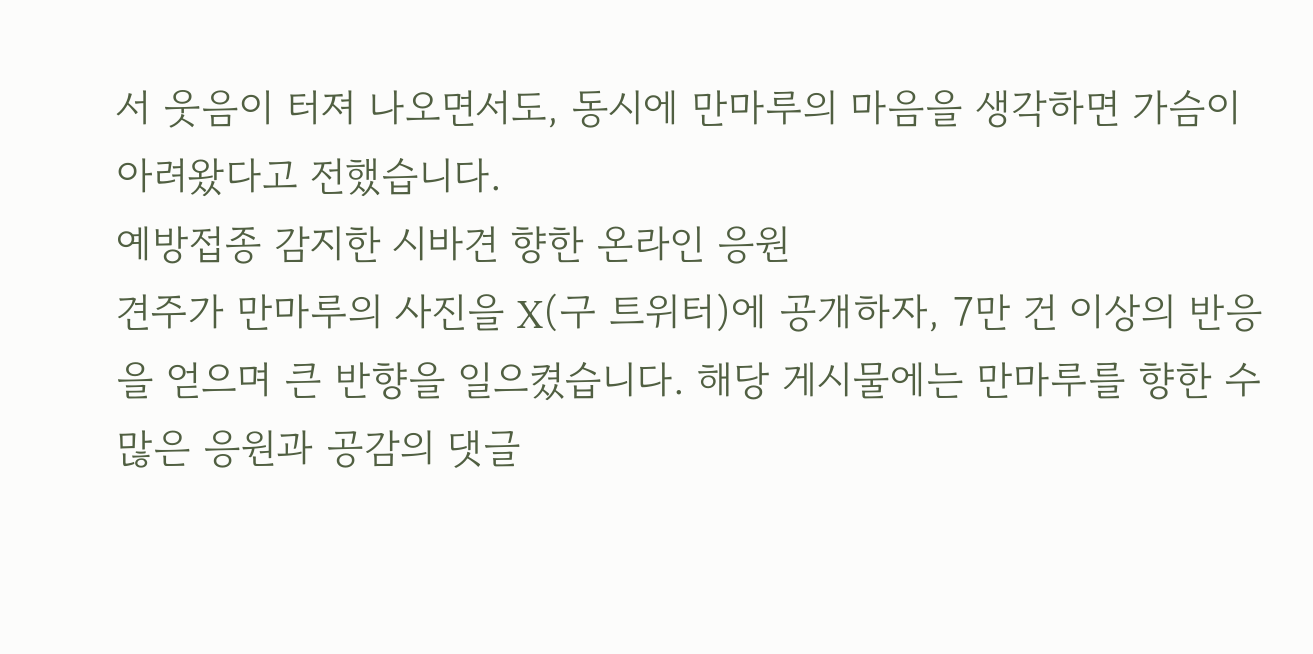서 웃음이 터져 나오면서도, 동시에 만마루의 마음을 생각하면 가슴이 아려왔다고 전했습니다.
예방접종 감지한 시바견 향한 온라인 응원
견주가 만마루의 사진을 X(구 트위터)에 공개하자, 7만 건 이상의 반응을 얻으며 큰 반향을 일으켰습니다. 해당 게시물에는 만마루를 향한 수많은 응원과 공감의 댓글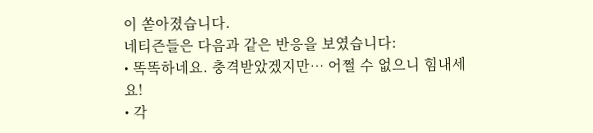이 쏟아졌습니다.
네티즌들은 다음과 같은 반응을 보였습니다:
• 똑똑하네요. 충격받았겠지만… 어쩔 수 없으니 힘내세요!
• 각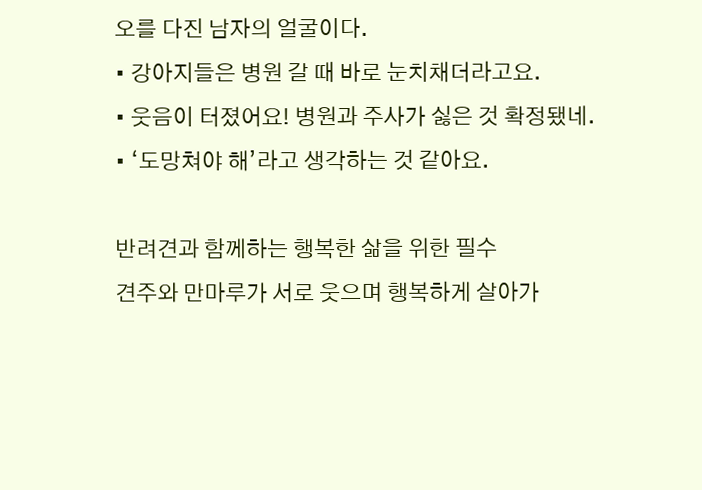오를 다진 남자의 얼굴이다.
• 강아지들은 병원 갈 때 바로 눈치채더라고요.
• 웃음이 터졌어요! 병원과 주사가 싫은 것 확정됐네.
• ‘도망쳐야 해’라고 생각하는 것 같아요.

반려견과 함께하는 행복한 삶을 위한 필수
견주와 만마루가 서로 웃으며 행복하게 살아가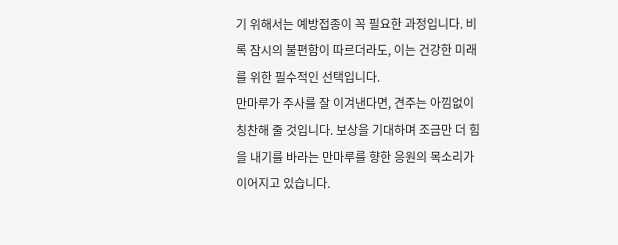기 위해서는 예방접종이 꼭 필요한 과정입니다. 비록 잠시의 불편함이 따르더라도, 이는 건강한 미래를 위한 필수적인 선택입니다.
만마루가 주사를 잘 이겨낸다면, 견주는 아낌없이 칭찬해 줄 것입니다. 보상을 기대하며 조금만 더 힘을 내기를 바라는 만마루를 향한 응원의 목소리가 이어지고 있습니다.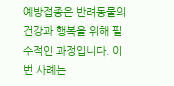예방접종은 반려동물의 건강과 행복을 위해 필수적인 과정입니다. 이번 사례는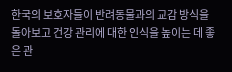한국의 보호자들이 반려동물과의 교감 방식을 돌아보고 건강 관리에 대한 인식을 높이는 데 좋은 관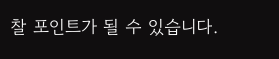찰 포인트가 될 수 있습니다.